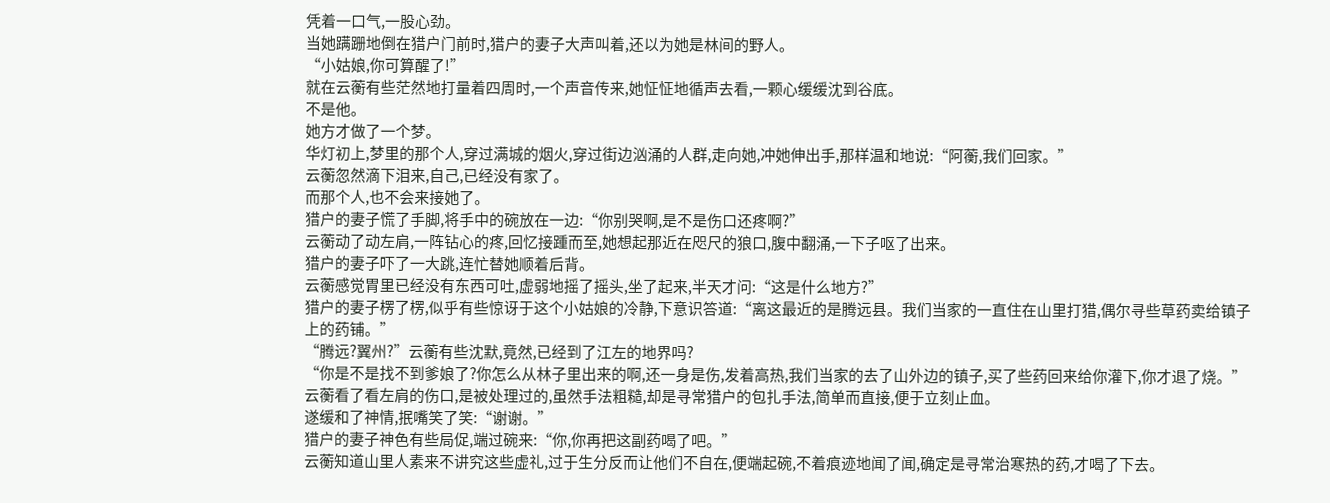凭着一口气,一股心劲。
当她蹒跚地倒在猎户门前时,猎户的妻子大声叫着,还以为她是林间的野人。
“小姑娘,你可算醒了!”
就在云蘅有些茫然地打量着四周时,一个声音传来,她怔怔地循声去看,一颗心缓缓沈到谷底。
不是他。
她方才做了一个梦。
华灯初上,梦里的那个人,穿过满城的烟火,穿过街边汹涌的人群,走向她,冲她伸出手,那样温和地说:“阿蘅,我们回家。”
云蘅忽然滴下泪来,自己,已经没有家了。
而那个人,也不会来接她了。
猎户的妻子慌了手脚,将手中的碗放在一边:“你别哭啊,是不是伤口还疼啊?”
云蘅动了动左肩,一阵钻心的疼,回忆接踵而至,她想起那近在咫尺的狼口,腹中翻涌,一下子呕了出来。
猎户的妻子吓了一大跳,连忙替她顺着后背。
云蘅感觉胃里已经没有东西可吐,虚弱地摇了摇头,坐了起来,半天才问:“这是什么地方?”
猎户的妻子楞了楞,似乎有些惊讶于这个小姑娘的冷静,下意识答道:“离这最近的是腾远县。我们当家的一直住在山里打猎,偶尔寻些草药卖给镇子上的药铺。”
“腾远?翼州?”云蘅有些沈默,竟然,已经到了江左的地界吗?
“你是不是找不到爹娘了?你怎么从林子里出来的啊,还一身是伤,发着高热,我们当家的去了山外边的镇子,买了些药回来给你灌下,你才退了烧。”
云蘅看了看左肩的伤口,是被处理过的,虽然手法粗糙,却是寻常猎户的包扎手法,简单而直接,便于立刻止血。
遂缓和了神情,抿嘴笑了笑:“谢谢。”
猎户的妻子神色有些局促,端过碗来:“你,你再把这副药喝了吧。”
云蘅知道山里人素来不讲究这些虚礼,过于生分反而让他们不自在,便端起碗,不着痕迹地闻了闻,确定是寻常治寒热的药,才喝了下去。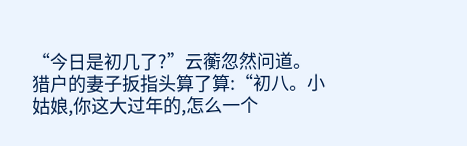“今日是初几了?”云蘅忽然问道。
猎户的妻子扳指头算了算:“初八。小姑娘,你这大过年的,怎么一个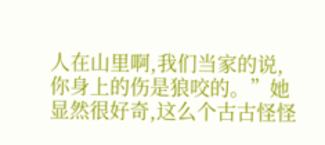人在山里啊,我们当家的说,你身上的伤是狼咬的。”她显然很好奇,这么个古古怪怪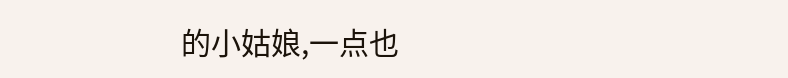的小姑娘,一点也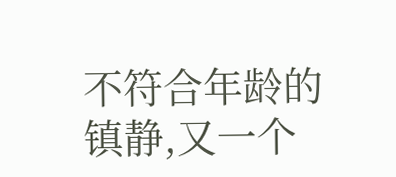不符合年龄的镇静,又一个